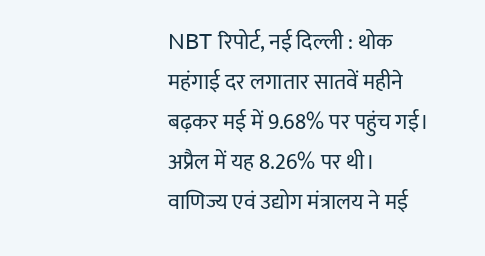NBT रिपोर्ट, नई दिल्ली : थोक महंगाई दर लगातार सातवें महीने बढ़कर मई में 9.68% पर पहुंच गई। अप्रैल में यह 8.26% पर थी। वाणिज्य एवं उद्योग मंत्रालय ने मई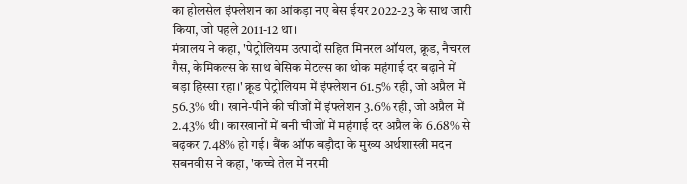का होलसेल इंफ्लेशन का आंकड़ा नए बेस ईयर 2022-23 के साथ जारी किया, जो पहले 2011-12 था।
मंत्रालय ने कहा, 'पेट्रोलियम उत्पादों सहित मिनरल ऑयल, क्रूड, नैचरल गैस, केमिकल्स के साथ बेसिक मेटल्स का थोक महंगाई दर बढ़ाने में बड़ा हिस्सा रहा।' क्रूड पेट्रोलियम में इंफ्लेशन 61.5% रही, जो अप्रैल में 56.3% थी। खाने-पीने की चीजों में इंफ्लेशन 3.6% रही, जो अप्रैल में 2.43% थी। कारखानों में बनी चीजों में महंगाई दर अप्रैल के 6.68% से बढ़कर 7.48% हो गई। बैंक ऑफ बड़ौदा के मुख्य अर्थशास्त्री मदन सबनवीस ने कहा, 'कच्चे तेल में नरमी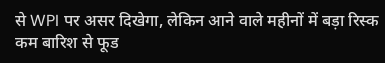से WPI पर असर दिखेगा, लेकिन आने वाले महीनों में बड़ा रिस्क कम बारिश से फूड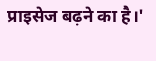प्राइसेज बढ़ने का है।'